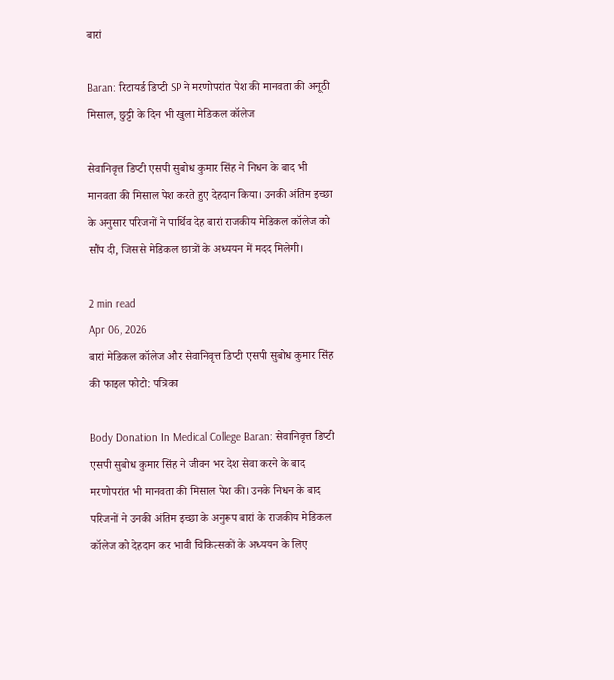बारां

Baran: रिटायर्ड डिप्टी SP ने मरणोपरांत पेश की मानवता की अनूठी मिसाल, छुट्टी के दिन भी खुला मेडिकल कॉलेज

सेवानिवृत्त डिप्टी एसपी सुबोध कुमार सिंह ने निधन के बाद भी मानवता की मिसाल पेश करते हुए देहदान किया। उनकी अंतिम इच्छा के अनुसार परिजनों ने पार्थिव देह बारां राजकीय मेडिकल कॉलेज को सौंप दी, जिससे मेडिकल छात्रों के अध्ययन में मदद मिलेगी।

2 min read
Apr 06, 2026
बारां मेडिकल कॉलेज और सेवानिवृत्त डिप्टी एसपी सुबोध कुमार सिंह की फाइल फोटो: पत्रिका

Body Donation In Medical College Baran: सेवानिवृत्त डिप्टी एसपी सुबोध कुमार सिंह ने जीवन भर देश सेवा करने के बाद मरणोपरांत भी मानवता की मिसाल पेश की। उनके निधन के बाद परिजनों ने उनकी अंतिम इच्छा के अनुरूप बारां के राजकीय मेडिकल कॉलेज को देहदान कर भावी चिकित्सकों के अध्ययन के लिए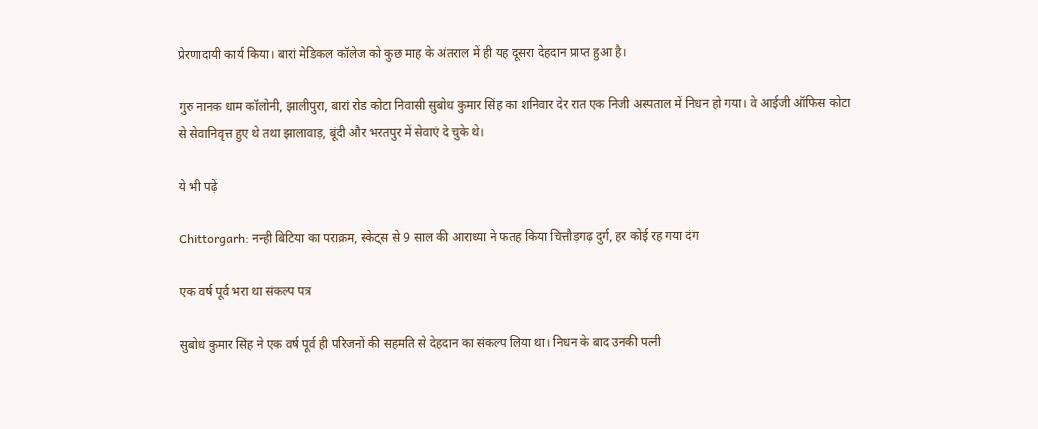प्रेरणादायी कार्य किया। बारां मेडिकल कॉलेज को कुछ माह के अंतराल में ही यह दूसरा देहदान प्राप्त हुआ है।

गुरु नानक धाम कॉलोनी, झालीपुरा, बारां रोड कोटा निवासी सुबोध कुमार सिंह का शनिवार देर रात एक निजी अस्पताल में निधन हो गया। वे आईजी ऑफिस कोटा से सेवानिवृत्त हुए थे तथा झालावाड़, बूंदी और भरतपुर में सेवाएं दे चुके थे।

ये भी पढ़ें

Chittorgarh: नन्ही बिटिया का पराक्रम, स्केट्स से 9 साल की आराध्या ने फतह किया चित्तौड़गढ़ दुर्ग, हर कोई रह गया दंग

एक वर्ष पूर्व भरा था संकल्प पत्र

सुबोध कुमार सिंह ने एक वर्ष पूर्व ही परिजनों की सहमति से देहदान का संकल्प लिया था। निधन के बाद उनकी पत्नी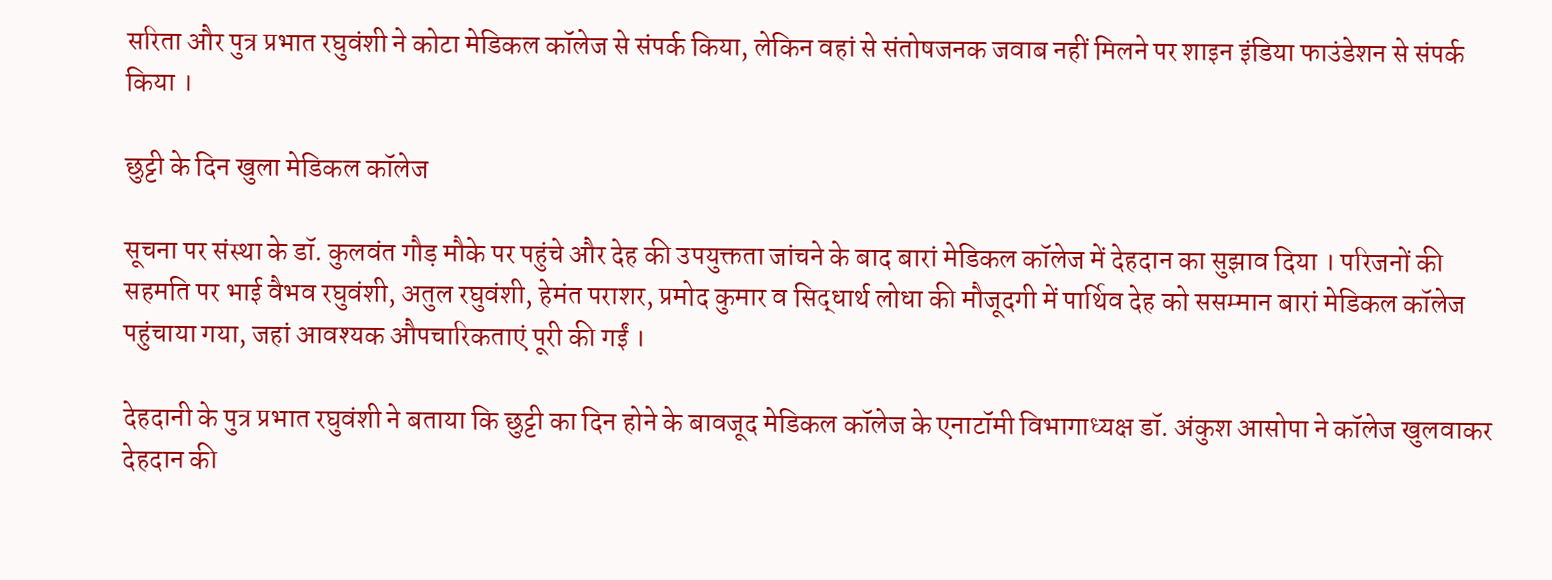सरिता और पुत्र प्रभात रघुवंशी ने कोटा मेडिकल कॉलेज से संपर्क किया, लेकिन वहां से संतोषजनक जवाब नहीं मिलने पर शाइन इंडिया फाउंडेशन से संपर्क किया ।

छुट्टी के दिन खुला मेडिकल कॉलेज

सूचना पर संस्था के डॉ. कुलवंत गौड़ मौके पर पहुंचे और देह की उपयुक्तता जांचने के बाद बारां मेडिकल कॉलेज में देहदान का सुझाव दिया । परिजनों की सहमति पर भाई वैभव रघुवंशी, अतुल रघुवंशी, हेमंत पराशर, प्रमोद कुमार व सिद्धार्थ लोधा की मौजूदगी में पार्थिव देह को ससम्मान बारां मेडिकल कॉलेज पहुंचाया गया, जहां आवश्यक औपचारिकताएं पूरी की गईं ।

देहदानी के पुत्र प्रभात रघुवंशी ने बताया कि छुट्टी का दिन होने के बावजूद मेडिकल कॉलेज के एनाटॉमी विभागाध्यक्ष डॉ. अंकुश आसोपा ने कॉलेज खुलवाकर देहदान की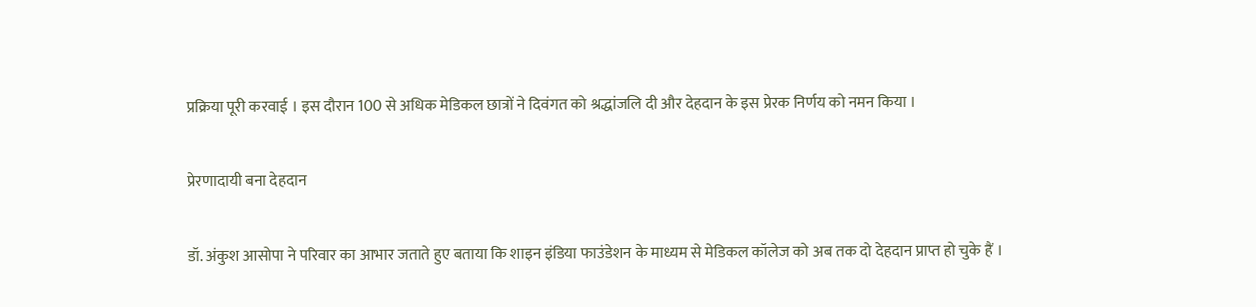प्रक्रिया पूरी करवाई । इस दौरान 100 से अधिक मेडिकल छात्रों ने दिवंगत को श्रद्धांजलि दी और देहदान के इस प्रेरक निर्णय को नमन किया ।

प्रेरणादायी बना देहदान

डॉ. अंकुश आसोपा ने परिवार का आभार जताते हुए बताया कि शाइन इंडिया फाउंडेशन के माध्यम से मेडिकल कॉलेज को अब तक दो देहदान प्राप्त हो चुके हैं ।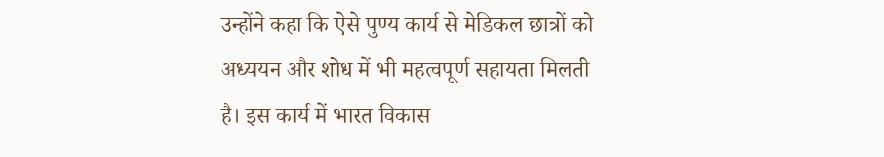उन्होंने कहा कि ऐसे पुण्य कार्य से मेडिकल छात्रों को अध्ययन और शोध में भी महत्वपूर्ण सहायता मिलती है। इस कार्य में भारत विकास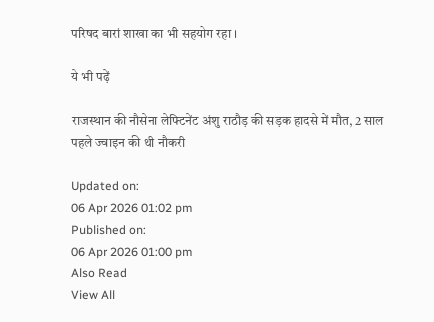परिषद बारां शाखा का भी सहयोग रहा ।

ये भी पढ़ें

राजस्थान की नौसेना लेफ्टिनेंट अंशु राठौड़ की सड़क हादसे में मौत, 2 साल पहले ज्वाइन की थी नौकरी

Updated on:
06 Apr 2026 01:02 pm
Published on:
06 Apr 2026 01:00 pm
Also Read
View All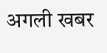अगली खबर